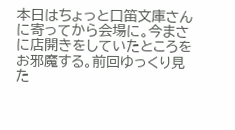本日はちょっと口笛文庫さんに寄ってから会場に。今まさに店開きをしていたところをお邪魔する。前回ゆっくり見た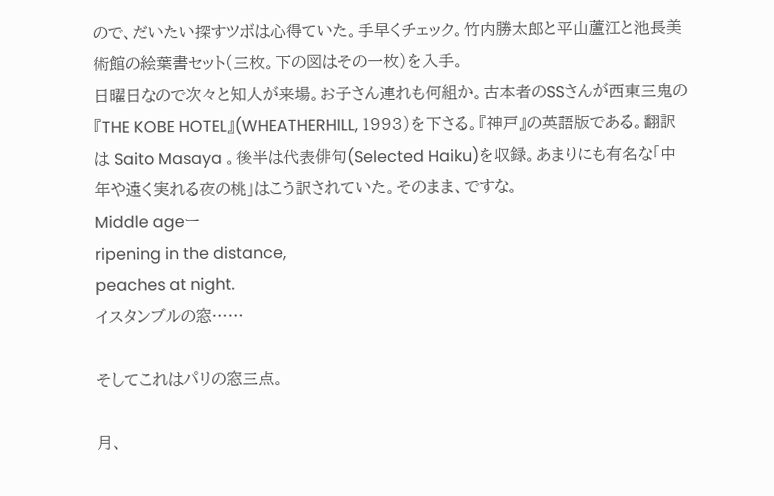ので、だいたい探すツボは心得ていた。手早くチェック。竹内勝太郎と平山蘆江と池長美術館の絵葉書セット(三枚。下の図はその一枚)を入手。
日曜日なので次々と知人が来場。お子さん連れも何組か。古本者のSSさんが西東三鬼の『THE KOBE HOTEL』(WHEATHERHILL, 1993)を下さる。『神戸』の英語版である。翻訳は Saito Masaya 。後半は代表俳句(Selected Haiku)を収録。あまりにも有名な「中年や遠く実れる夜の桃」はこう訳されていた。そのまま、ですな。
Middle ageー
ripening in the distance,
peaches at night.
イスタンブルの窓……

そしてこれはパリの窓三点。

月、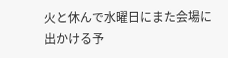火と休んで水曜日にまた会場に出かける予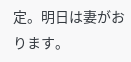定。明日は妻がおります。